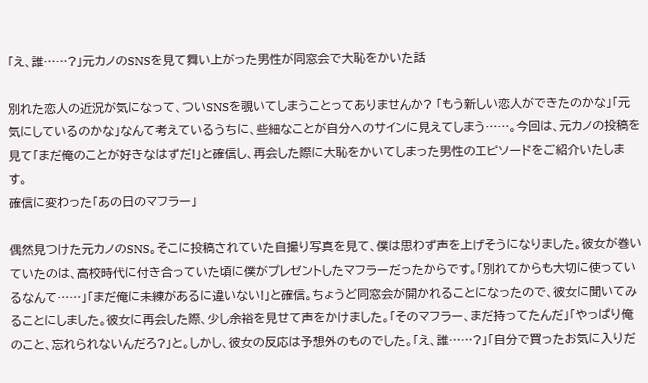「え、誰……?」元カノのSNSを見て舞い上がった男性が同窓会で大恥をかいた話

別れた恋人の近況が気になって、ついSNSを覗いてしまうことってありませんか? 「もう新しい恋人ができたのかな」「元気にしているのかな」なんて考えているうちに、些細なことが自分へのサインに見えてしまう……。今回は、元カノの投稿を見て「まだ俺のことが好きなはずだ!」と確信し、再会した際に大恥をかいてしまった男性のエピソードをご紹介いたします。
確信に変わった「あの日のマフラー」

偶然見つけた元カノのSNS。そこに投稿されていた自撮り写真を見て、僕は思わず声を上げそうになりました。彼女が巻いていたのは、高校時代に付き合っていた頃に僕がプレゼントしたマフラーだったからです。「別れてからも大切に使っているなんて……」「まだ俺に未練があるに違いない!」と確信。ちょうど同窓会が開かれることになったので、彼女に聞いてみることにしました。彼女に再会した際、少し余裕を見せて声をかけました。「そのマフラー、まだ持ってたんだ」「やっぱり俺のこと、忘れられないんだろ?」と。しかし、彼女の反応は予想外のものでした。「え、誰……?」「自分で買ったお気に入りだ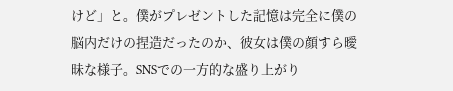けど」と。僕がプレゼントした記憶は完全に僕の脳内だけの捏造だったのか、彼女は僕の顔すら曖昧な様子。SNSでの一方的な盛り上がり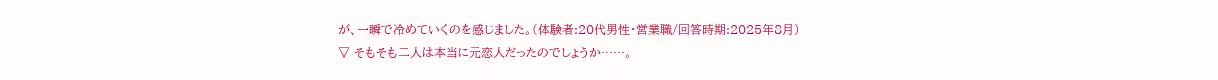が、一瞬で冷めていくのを感じました。(体験者:20代男性・営業職/回答時期:2025年8月)
▽ そもそも二人は本当に元恋人だったのでしょうか……。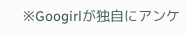※Googirlが独自にアンケ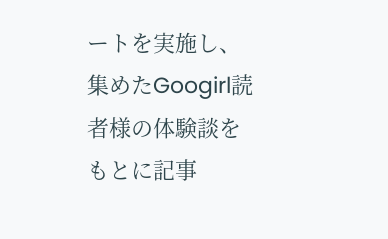ートを実施し、集めたGoogirl読者様の体験談をもとに記事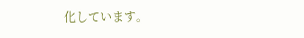化しています。